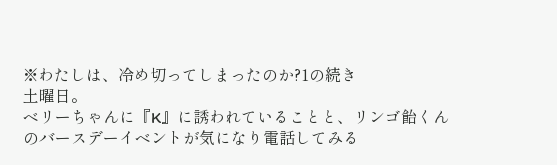※わたしは、冷め切ってしまったのか?1の続き
土曜日。
ベリーちゃんに『K』に誘われていることと、リンゴ飴くんのバースデーイベントが気になり電話してみる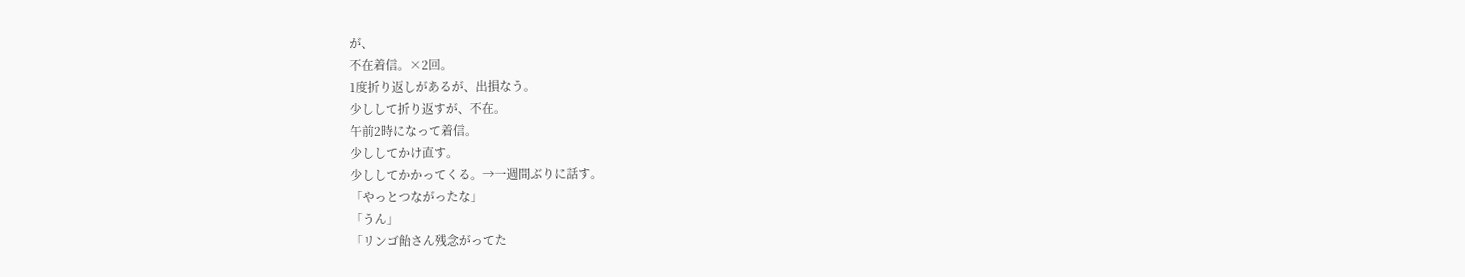が、
不在着信。×2回。
1度折り返しがあるが、出損なう。
少しして折り返すが、不在。
午前2時になって着信。
少ししてかけ直す。
少ししてかかってくる。→一週間ぶりに話す。
「やっとつながったな」
「うん」
「リンゴ飴さん残念がってた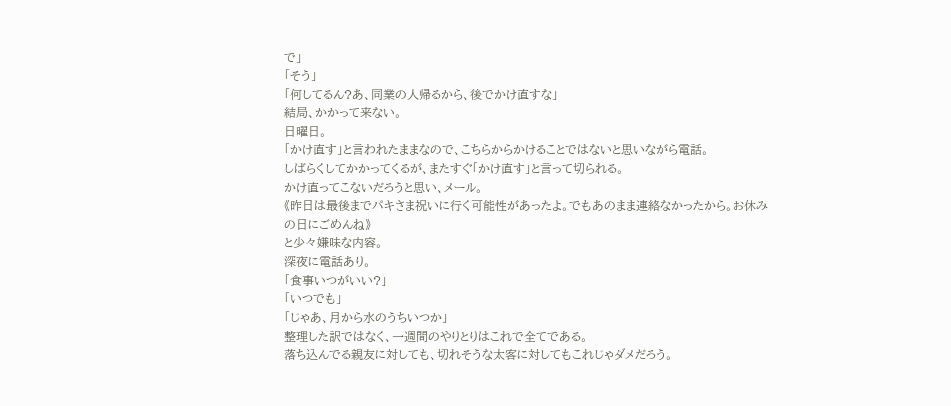で」
「そう」
「何してるん?あ、同業の人帰るから、後でかけ直すな」
結局、かかって来ない。
日曜日。
「かけ直す」と言われたままなので、こちらからかけることではないと思いながら電話。
しばらくしてかかってくるが、またすぐ「かけ直す」と言って切られる。
かけ直ってこないだろうと思い、メール。
《昨日は最後までパキさま祝いに行く可能性があったよ。でもあのまま連絡なかったから。お休みの日にごめんね》
と少々嫌味な内容。
深夜に電話あり。
「食事いつがいい?」
「いつでも」
「じゃあ、月から水のうちいつか」
整理した訳ではなく、一週間のやりとりはこれで全てである。
落ち込んでる親友に対しても、切れそうな太客に対してもこれじゃダメだろう。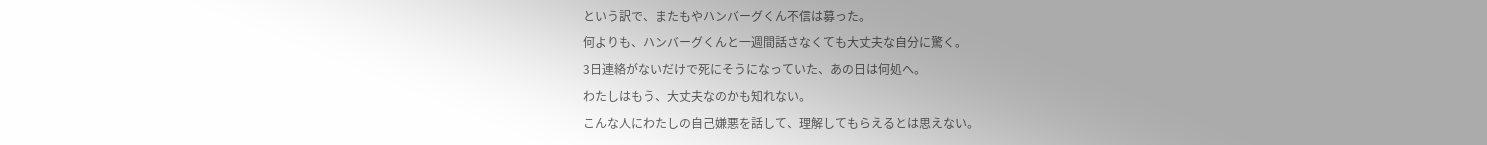という訳で、またもやハンバーグくん不信は募った。
何よりも、ハンバーグくんと一週間話さなくても大丈夫な自分に驚く。
3日連絡がないだけで死にそうになっていた、あの日は何処へ。
わたしはもう、大丈夫なのかも知れない。
こんな人にわたしの自己嫌悪を話して、理解してもらえるとは思えない。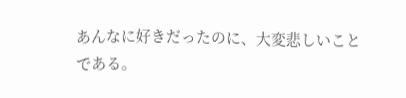あんなに好きだったのに、大変悲しいことである。